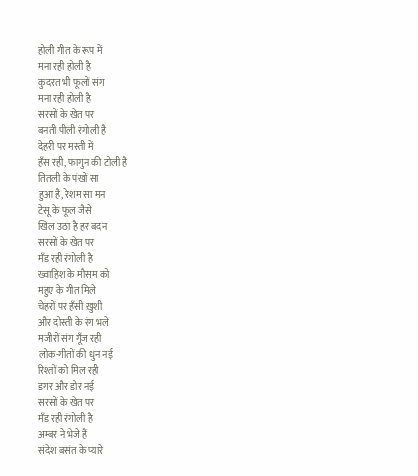होली गीत के रूप में
मना रही होली है
कुदरत भी फूलों संग
मना रही होली है
सरसों के खेत पर
बनती पीली रंगोली है
देहरी पर मस्ती में
हँस रही, फागुन की टोली है
तितली के पंखों सा
हुआ है, रेशम सा मन
टेसू के फूल जैसे
खिल उठा है हर बदन
सरसों के खेत पर
मँड रही रंगोली है
ख्वाहिश के मौसम को
महुए के गीत मिले
चेहरों पर हँसी ख़ुशी
और दोस्ती के रंग भले
मजीरों संग गूँज रही
लोक-गीतों की धुन नई
रिश्तों को मिल रही
डगर और डोर नई
सरसों के खेत पर
मँड रही रंगोली है
अम्बर ने भेजे हैं
संदेश बसंत के प्यारे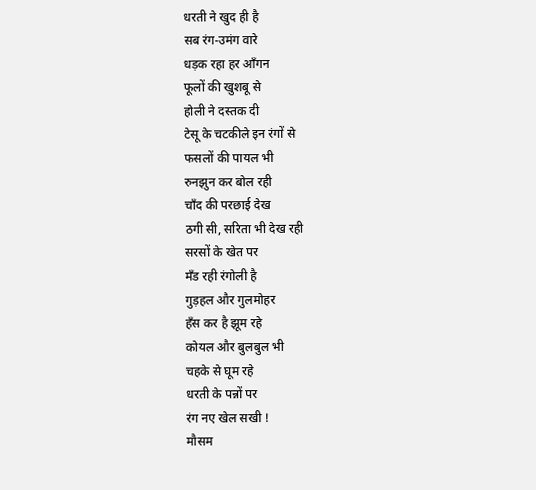धरती ने खुद ही है
सब रंग-उमंग वारे
धड़क रहा हर आँगन
फूलों की खुशबू से
होली ने दस्तक दी
टेसू के चटकीले इन रंगों से
फसलों की पायल भी
रुनझुन कर बोल रही
चाँद की परछाई देख
ठगी सी, सरिता भी देख रही
सरसों के खेत पर
मँड रही रंगोली है
गुड़हल और गुलमोहर
हँस कर है झूम रहे
कोयल और बुलबुल भी
चहके से घूम रहे
धरती के पन्नों पर
रंग नए खेल सखी !
मौसम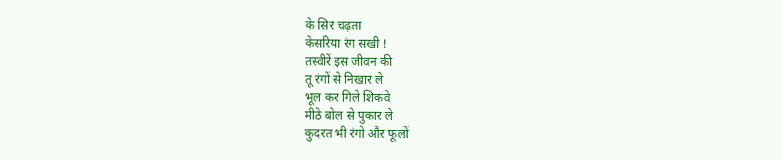के सिर चढ़ता
केसरिया रंग सखी !
तस्वीरें इस जीवन की
तू रंगों से निखार ले
भूल कर गिले शिकवे
मीठे बोल से पुकार ले
कुदरत भी रंगो और फूलों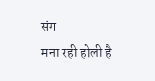संग
मना रही होली है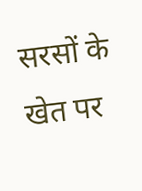सरसों के खेत पर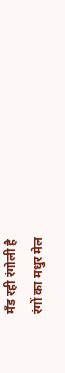मँड रही रंगोली है
रंगों का मधुर मेल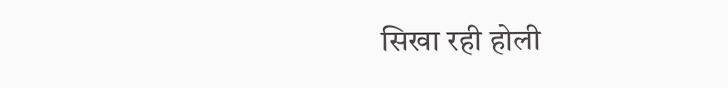सिखा रही होली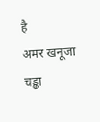है
अमर खनूजा चड्ढा